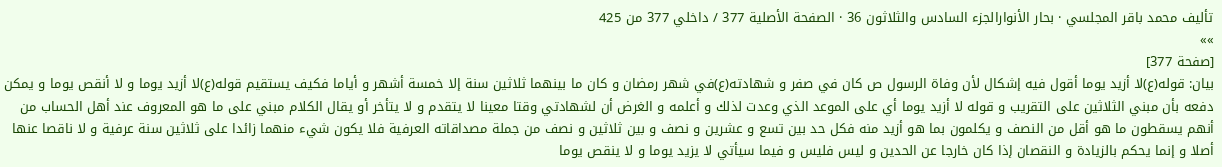تأليف محمد باقر المجلسي · بحار الأنوارالجزء السادس والثلاثون 36 · الصفحة الأصلية 377 / داخلي 377 من 425
»»
[صفحة 377]
بيان: قوله(ع)لا أزيد يوما أقول فيه إشكال لأن وفاة الرسول ص كان في صفر و شهادته(ع)في شهر رمضان و كان ما بينهما ثلاثين سنة إلا خمسة أشهر و أياما فكيف يستقيم قوله(ع)لا أزيد يوما و لا أنقص يوما و يمكن دفعه بأن مبني الثلاثين على التقريب و قوله لا أزيد يوما أي على الموعد الذي وعدت لذلك و أعلمه و الغرض أن لشهادتي وقتا معينا لا يتقدم و لا يتأخر أو يقال الكلام مبني على ما هو المعروف عند أهل الحساب من أنهم يسقطون ما هو أقل من النصف و يكلمون بما هو أزيد منه فكل حد بين تسع و عشرين و نصف و بين ثلاثين و نصف من جملة مصداقاته العرفية فلا يكون شيء منهما زائدا على ثلاثين سنة عرفية و لا ناقصا عنها أصلا و إنما يحكم بالزيادة و النقصان إذا كان خارجا عن الحدين و ليس فليس و فيما سيأتي لا يزيد يوما و لا ينقص يوما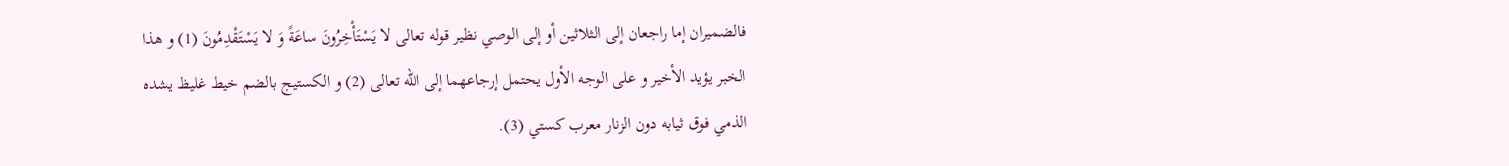فالضميران إما راجعان إلى الثلاثين أو إلى الوصي نظير قوله تعالى لا يَسْتَأْخِرُونَ ساعَةً وَ لا يَسْتَقْدِمُونَ (1) و هذا الخبر يؤيد الأخير و على الوجه الأول يحتمل إرجاعهما إلى الله تعالى (2) و الكستيج بالضم خيط غليظ يشده الذمي فوق ثيابه دون الزنار معرب كستي (3).